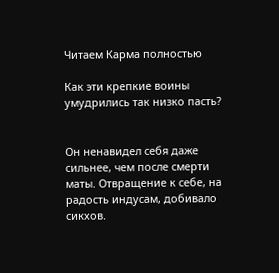Читаем Карма полностью

Как эти крепкие воины умудрились так низко пасть?


Он ненавидел себя даже сильнее, чем после смерти маты. Отвращение к себе, на радость индусам, добивало сикхов.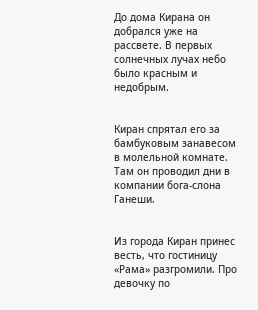До дома Кирана он добрался уже на рассвете. В первых солнечных лучах небо было красным и недобрым.


Киран спрятал его за бамбуковым занавесом в молельной комнате. Там он проводил дни в компании бога-слона Ганеши.


Из города Киран принес весть, что гостиницу «Рама» разгромили. Про девочку по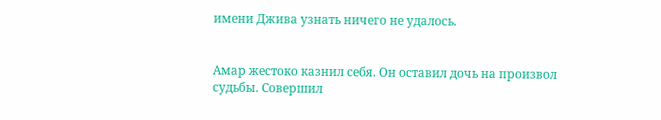имени Джива узнать ничего не удалось.


Амар жестоко казнил себя. Он оставил дочь на произвол судьбы. Совершил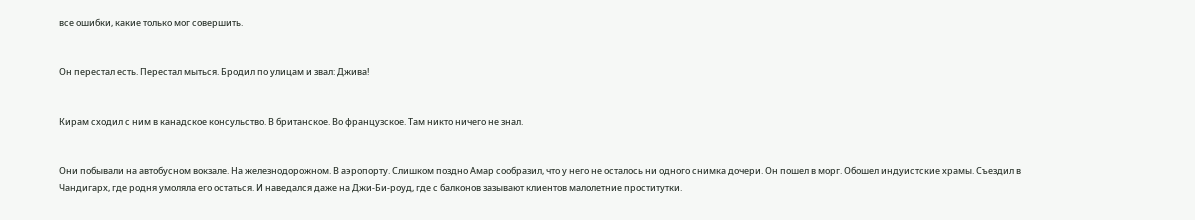все ошибки, какие только мог совершить.


Он перестал есть. Перестал мыться. Бродил по улицам и звал: Джива!


Кирам сходил с ним в канадское консульство. В британское. Во французское. Там никто ничего не знал.


Они побывали на автобусном вокзале. На железнодорожном. В аэропорту. Слишком поздно Амар сообразил, что у него не осталось ни одного снимка дочери. Он пошел в морг. Обошел индуистские храмы. Съездил в Чандигарх, где родня умоляла его остаться. И наведался даже на Джи-Би-роуд, где с балконов зазывают клиентов малолетние проститутки.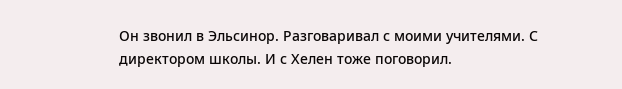Он звонил в Эльсинор. Разговаривал с моими учителями. С директором школы. И с Хелен тоже поговорил.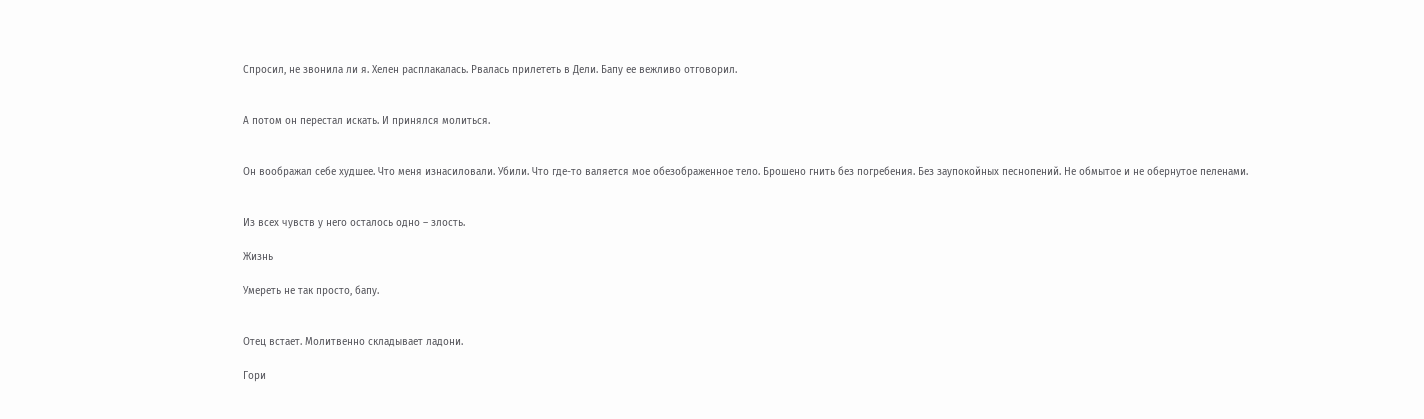Спросил, не звонила ли я. Хелен расплакалась. Рвалась прилететь в Дели. Бапу ее вежливо отговорил.


А потом он перестал искать. И принялся молиться.


Он воображал себе худшее. Что меня изнасиловали. Убили. Что где-то валяется мое обезображенное тело. Брошено гнить без погребения. Без заупокойных песнопений. Не обмытое и не обернутое пеленами.


Из всех чувств у него осталось одно – злость.

Жизнь

Умереть не так просто, бапу.


Отец встает. Молитвенно складывает ладони.

Гори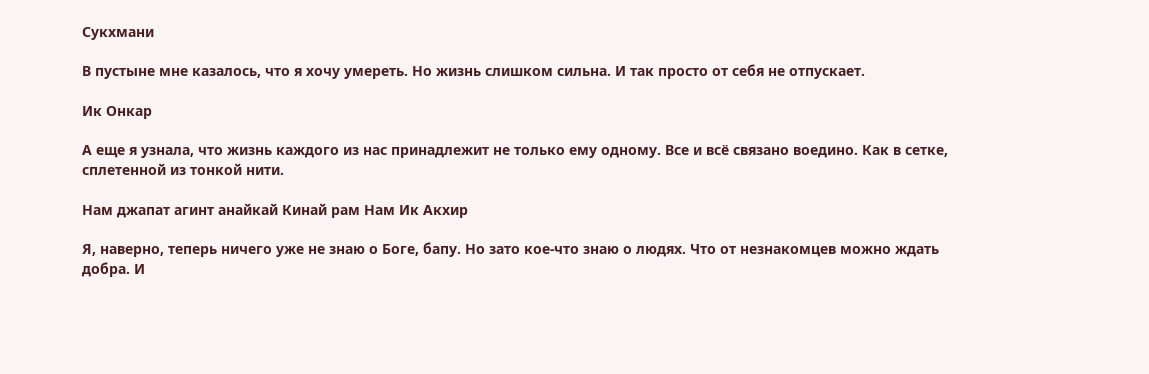Сукхмани

В пустыне мне казалось, что я хочу умереть. Но жизнь слишком сильна. И так просто от себя не отпускает.

Ик Онкар

А еще я узнала, что жизнь каждого из нас принадлежит не только ему одному. Все и всё связано воедино. Как в сетке, сплетенной из тонкой нити.

Нам джапат агинт анайкай Кинай рам Нам Ик Акхир

Я, наверно, теперь ничего уже не знаю о Боге, бапу. Но зато кое-что знаю о людях. Что от незнакомцев можно ждать добра. И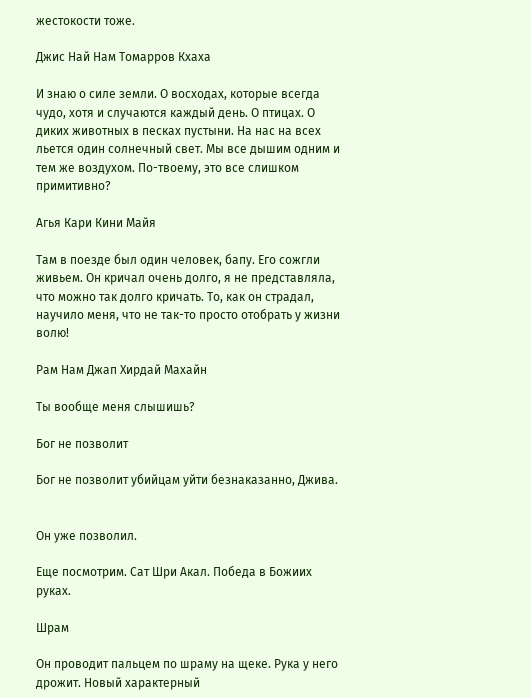жестокости тоже.

Джис Най Нам Томарров Кхаха

И знаю о силе земли. О восходах, которые всегда чудо, хотя и случаются каждый день. О птицах. О диких животных в песках пустыни. На нас на всех льется один солнечный свет. Мы все дышим одним и тем же воздухом. По-твоему, это все слишком примитивно?

Агья Кари Кини Майя

Там в поезде был один человек, бапу. Его сожгли живьем. Он кричал очень долго, я не представляла, что можно так долго кричать. То, как он страдал, научило меня, что не так-то просто отобрать у жизни волю!

Рам Нам Джап Хирдай Махайн

Ты вообще меня слышишь?

Бог не позволит

Бог не позволит убийцам уйти безнаказанно, Джива.


Он уже позволил.

Еще посмотрим. Сат Шри Акал. Победа в Божиих руках.

Шрам

Он проводит пальцем по шраму на щеке. Рука у него дрожит. Новый характерный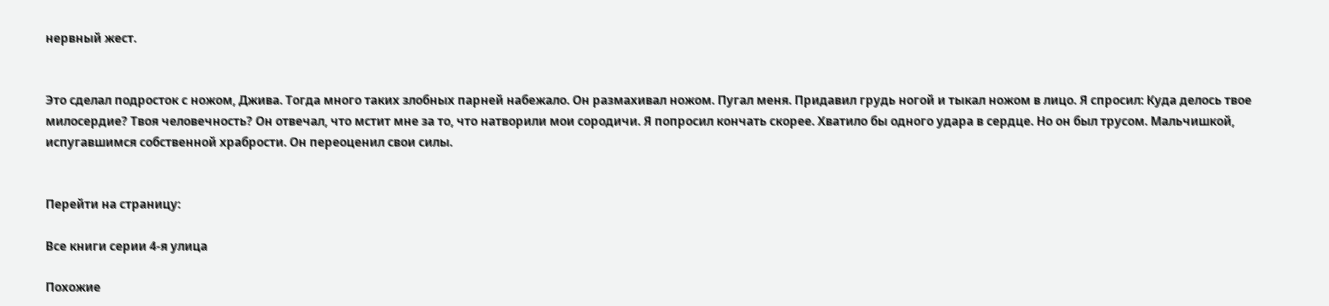нервный жест.


Это сделал подросток с ножом, Джива. Тогда много таких злобных парней набежало. Он размахивал ножом. Пугал меня. Придавил грудь ногой и тыкал ножом в лицо. Я спросил: Куда делось твое милосердие? Твоя человечность? Он отвечал, что мстит мне за то, что натворили мои сородичи. Я попросил кончать скорее. Хватило бы одного удара в сердце. Но он был трусом. Мальчишкой, испугавшимся собственной храбрости. Он переоценил свои силы.


Перейти на страницу:

Все книги серии 4-я улица

Похожие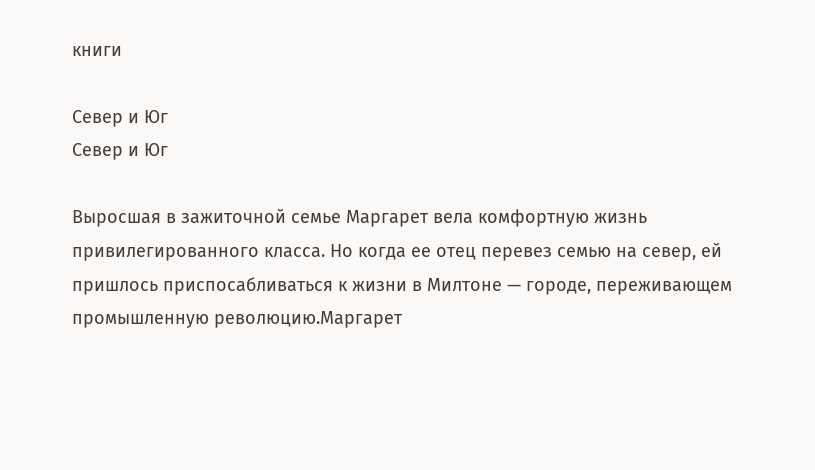книги

Север и Юг
Север и Юг

Выросшая в зажиточной семье Маргарет вела комфортную жизнь привилегированного класса. Но когда ее отец перевез семью на север, ей пришлось приспосабливаться к жизни в Милтоне — городе, переживающем промышленную революцию.Маргарет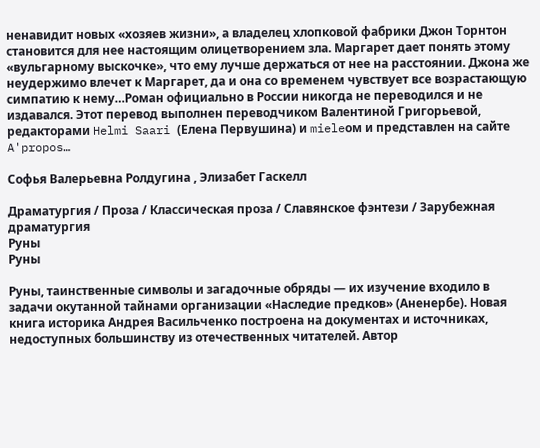ненавидит новых «хозяев жизни», а владелец хлопковой фабрики Джон Торнтон становится для нее настоящим олицетворением зла. Маргарет дает понять этому «вульгарному выскочке», что ему лучше держаться от нее на расстоянии. Джона же неудержимо влечет к Маргарет, да и она со временем чувствует все возрастающую симпатию к нему…Роман официально в России никогда не переводился и не издавался. Этот перевод выполнен переводчиком Валентиной Григорьевой, редакторами Helmi Saari (Елена Первушина) и mieleом и представлен на сайте A'propos…

Софья Валерьевна Ролдугина , Элизабет Гаскелл

Драматургия / Проза / Классическая проза / Славянское фэнтези / Зарубежная драматургия
Руны
Руны

Руны, таинственные символы и загадочные обряды — их изучение входило в задачи окутанной тайнами организации «Наследие предков» (Аненербе). Новая книга историка Андрея Васильченко построена на документах и источниках, недоступных большинству из отечественных читателей. Автор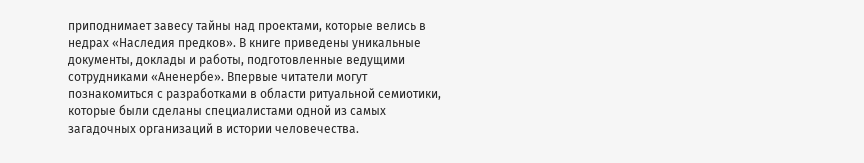приподнимает завесу тайны над проектами, которые велись в недрах «Наследия предков». В книге приведены уникальные документы, доклады и работы, подготовленные ведущими сотрудниками «Аненербе». Впервые читатели могут познакомиться с разработками в области ритуальной семиотики, которые были сделаны специалистами одной из самых загадочных организаций в истории человечества.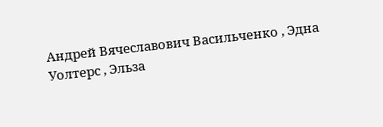Андрей Вячеславович Васильченко , Эдна Уолтерс , Эльза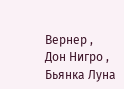Вернер , Дон Нигро , Бьянка Луна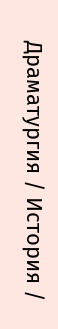Драматургия / История /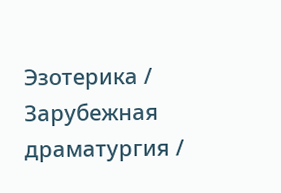Эзотерика / Зарубежная драматургия /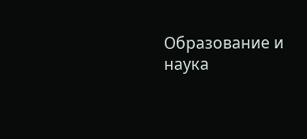Образование и наука